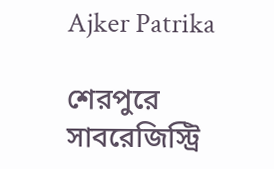Ajker Patrika

শেরপুরে সাবরেজিস্ট্রি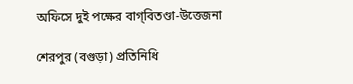অফিসে দুই পক্ষের বাগ্‌বিতণ্ডা-উত্তেজনা

শেরপুর (বগুড়া) প্রতিনিধি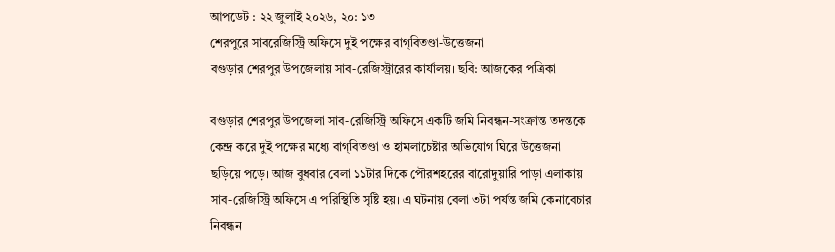আপডেট : ২২ জুলাই ২০২৬, ২০: ১৩
শেরপুরে সাবরেজিস্ট্রি অফিসে দুই পক্ষের বাগ্‌বিতণ্ডা-উত্তেজনা
বগুড়ার শেরপুর উপজেলায় সাব-রেজিস্ট্রারের কার্যালয়। ছবি: আজকের পত্রিকা

বগুড়ার শেরপুর উপজেলা সাব-রেজিস্ট্রি অফিসে একটি জমি নিবন্ধন-সংক্রান্ত তদন্তকে কেন্দ্র করে দুই পক্ষের মধ্যে বাগ্‌বিতণ্ডা ও হামলাচেষ্টার অভিযোগ ঘিরে উত্তেজনা ছড়িয়ে পড়ে। আজ বুধবার বেলা ১১টার দিকে পৌরশহরের বারোদুয়ারি পাড়া এলাকায় সাব-রেজিস্ট্রি অফিসে এ পরিস্থিতি সৃষ্টি হয়। এ ঘটনায় বেলা ৩টা পর্যন্ত জমি কেনাবেচার নিবন্ধন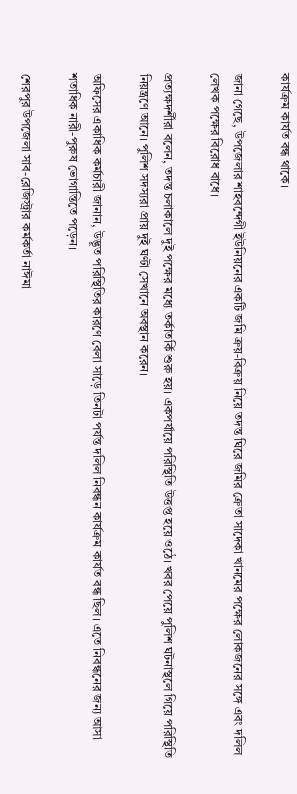কার্যক্রম কার্যত বন্ধ থাকে।

জানা গেছে, উপজেলার শাহবন্দেগী ইউনিয়নের একটি জমি ক্রয়-বিক্রয় নিয়ে তদন্ত ঘিরে জমির ক্রেতা সাদেকা খানমের পক্ষের লোকজনের সঙ্গে এবং দলিল লেখক পক্ষের বিরোধ বাধে।

প্রত্যক্ষদর্শীরা বলেন, তদন্ত চলাকালে দুই পক্ষের মধ্যে তর্কাতর্কি শুরু হয়। একপর্যায়ে পরিস্থিতি উত্তপ্ত হয়ে ওঠে। খবর পেয়ে পুলিশ ঘটনাস্থলে গিয়ে পরিস্থিতি নিয়ন্ত্রণে আনে। পুলিশ সদস্যরা প্রায় দুই ঘণ্টা সেখানে অবস্থান করেন।

অফিসের একাধিক কর্মচারী জানান, উদ্ভূত পরিস্থিতির কারণে বেলা সাড়ে তিনটা পর্যন্ত দলিল নিবন্ধন কার্যক্রম কার্যত বন্ধ ছিল। এতে নিবন্ধনের জন্য আসা শতাধিক নারী-পুরুষ ভোগান্তিতে পড়েন।

শেরপুর উপজেলা সাব-রেজিস্ট্রার কর্মকর্তা নাঈমা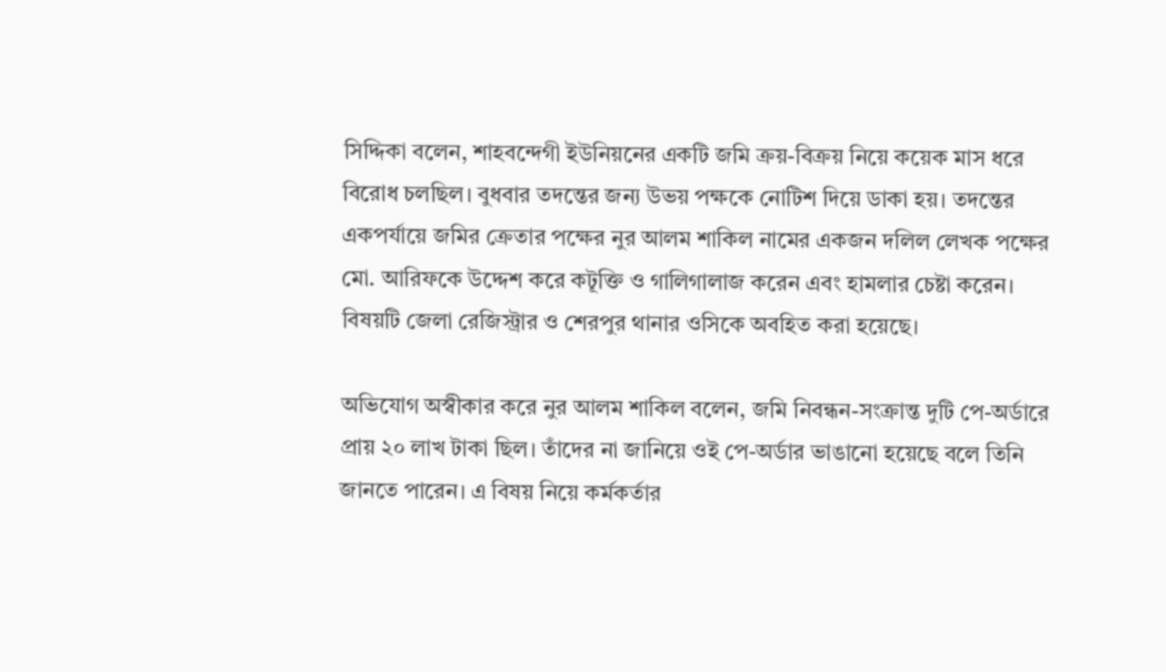সিদ্দিকা বলেন, শাহবন্দেগী ইউনিয়নের একটি জমি ক্রয়-বিক্রয় নিয়ে কয়েক মাস ধরে বিরোধ চলছিল। বুধবার তদন্তের জন্য উভয় পক্ষকে নোটিশ দিয়ে ডাকা হয়। তদন্তের একপর্যায়ে জমির ক্রেতার পক্ষের নুর আলম শাকিল নামের একজন দলিল লেখক পক্ষের মো. আরিফকে উদ্দেশ করে কটূক্তি ও গালিগালাজ করেন এবং হামলার চেষ্টা করেন। বিষয়টি জেলা রেজিস্ট্রার ও শেরপুর থানার ওসিকে অবহিত করা হয়েছে।

অভিযোগ অস্বীকার করে নুর আলম শাকিল বলেন, জমি নিবন্ধন-সংক্রান্ত দুটি পে-অর্ডারে প্রায় ২০ লাখ টাকা ছিল। তাঁদের না জানিয়ে ওই পে-অর্ডার ভাঙানো হয়েছে বলে তিনি জানতে পারেন। এ বিষয় নিয়ে কর্মকর্তার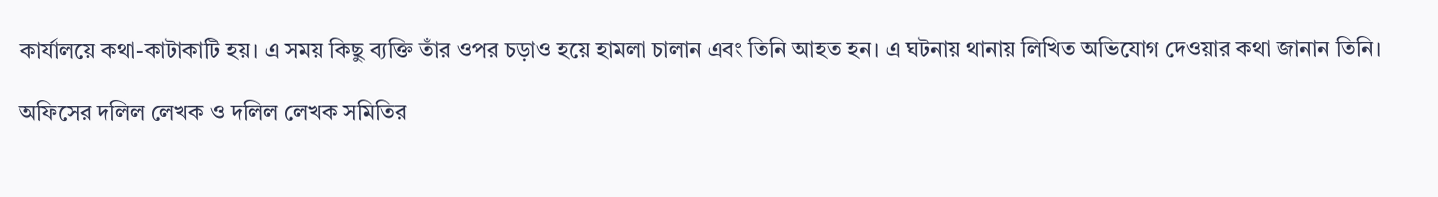কার্যালয়ে কথা-কাটাকাটি হয়। এ সময় কিছু ব্যক্তি তাঁর ওপর চড়াও হয়ে হামলা চালান এবং তিনি আহত হন। এ ঘটনায় থানায় লিখিত অভিযোগ দেওয়ার কথা জানান তিনি।

অফিসের দলিল লেখক ও দলিল লেখক সমিতির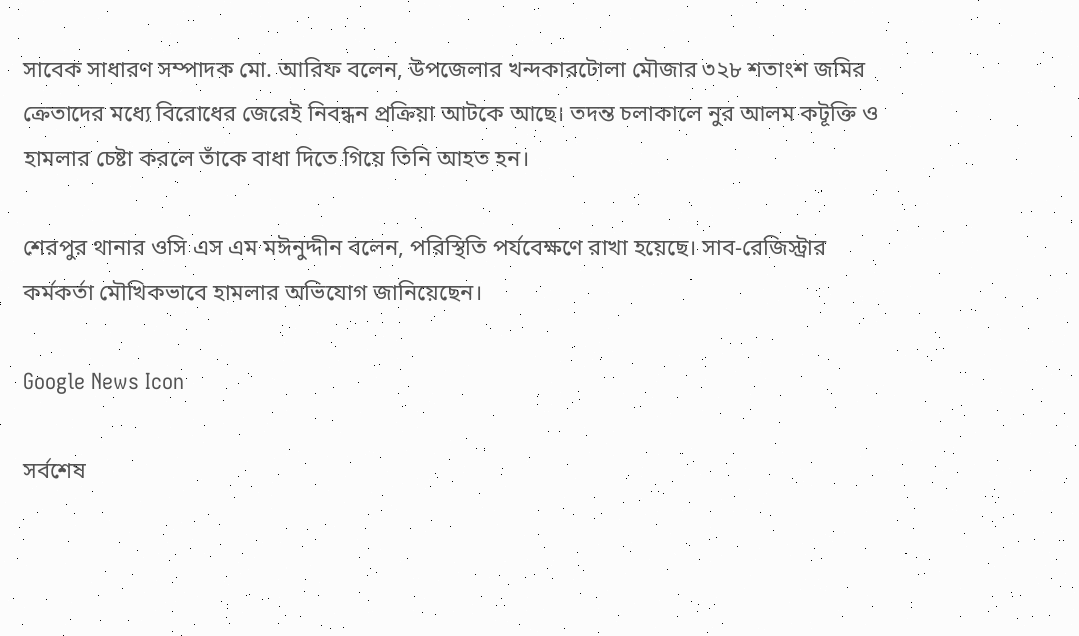সাবেক সাধারণ সম্পাদক মো. আরিফ বলেন, উপজেলার খন্দকারটোলা মৌজার ৩২৮ শতাংশ জমির ক্রেতাদের মধ্যে বিরোধের জেরেই নিবন্ধন প্রক্রিয়া আটকে আছে। তদন্ত চলাকালে নুর আলম কটূক্তি ও হামলার চেষ্টা করলে তাঁকে বাধা দিতে গিয়ে তিনি আহত হন।

শেরপুর থানার ওসি এস এম মঈনুদ্দীন বলেন, পরিস্থিতি পর্যবেক্ষণে রাখা হয়েছে। সাব-রেজিস্ট্রার কর্মকর্তা মৌখিকভাবে হামলার অভিযোগ জানিয়েছেন।

Google News Icon

সর্বশেষ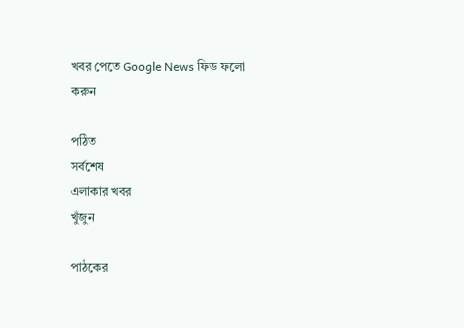খবর পেতে Google News ফিড ফলো করুন

পঠিত
সর্বশেষ
এলাকার খবর
খুঁজুন

পাঠকের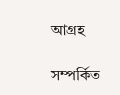আগ্রহ

সম্পর্কিত